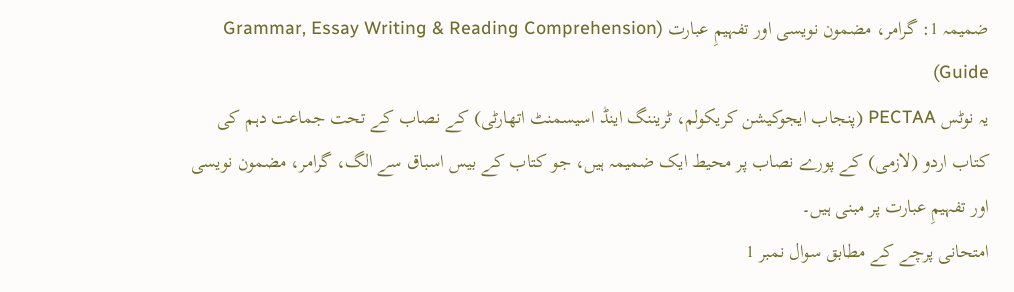ضمیمہ 1: گرامر، مضمون نویسی اور تفہیمِ عبارت (Grammar, Essay Writing & Reading Comprehension Guide)
یہ نوٹس PECTAA (پنجاب ایجوکیشن کریکولم، ٹریننگ اینڈ اسیسمنٹ اتھارٹی) کے نصاب کے تحت جماعت دہم کی کتاب اردو (لازمی) کے پورے نصاب پر محیط ایک ضمیمہ ہیں، جو کتاب کے بیس اسباق سے الگ، گرامر، مضمون نویسی اور تفہیمِ عبارت پر مبنی ہیں۔
امتحانی پرچے کے مطابق سوال نمبر 1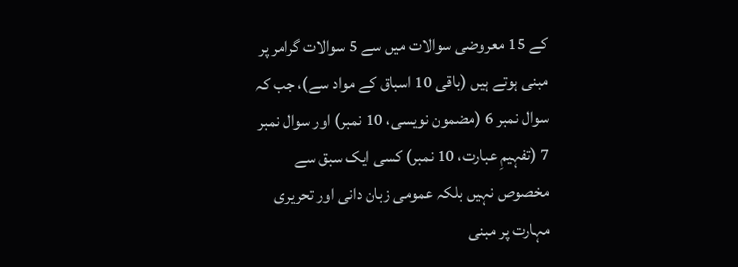کے 15 معروضی سوالات میں سے 5 سوالات گرامر پر مبنی ہوتے ہیں (باقی 10 اسباق کے مواد سے)، جب کہ سوال نمبر 6 (مضمون نویسی، 10 نمبر) اور سوال نمبر 7 (تفہیمِ عبارت، 10 نمبر) کسی ایک سبق سے مخصوص نہیں بلکہ عمومی زبان دانی اور تحریری مہارت پر مبنی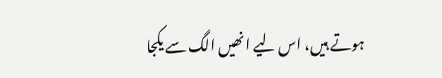ہوتے ہیں، اس لیے انھیں الگ سے یکجا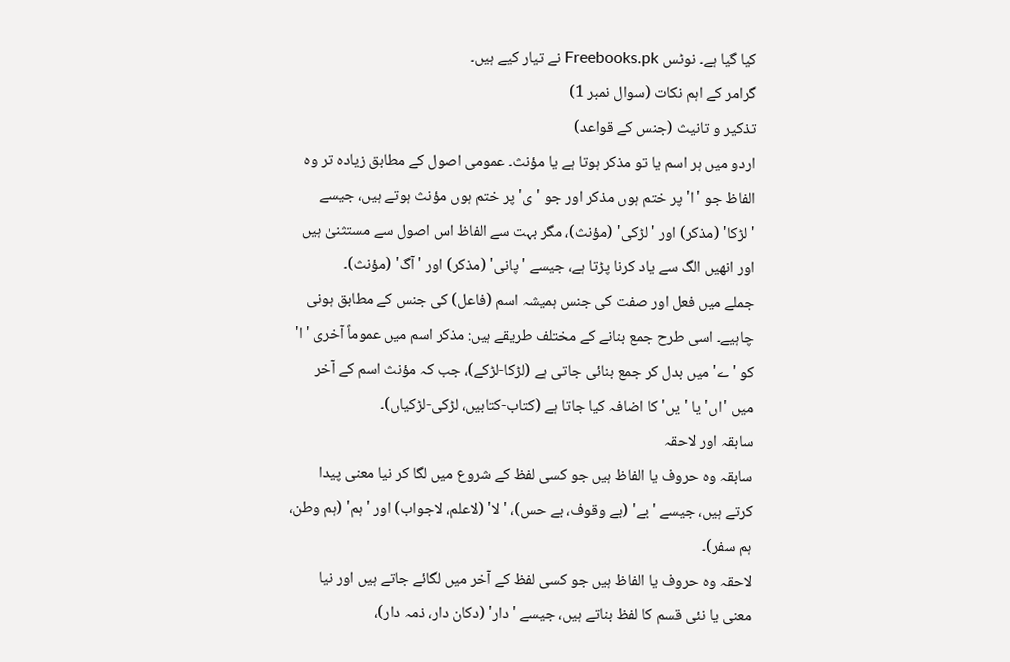کیا گیا ہے۔ نوٹس Freebooks.pk نے تیار کیے ہیں۔
گرامر کے اہم نکات (سوال نمبر 1)
تذکیر و تانیث (جنس کے قواعد)
اردو میں ہر اسم یا تو مذکر ہوتا ہے یا مؤنث۔ عمومی اصول کے مطابق زیادہ تر وہ الفاظ جو 'ا' پر ختم ہوں مذکر اور جو 'ی' پر ختم ہوں مؤنث ہوتے ہیں، جیسے 'لڑکا' (مذکر) اور 'لڑکی' (مؤنث)، مگر بہت سے الفاظ اس اصول سے مستثنیٰ ہیں اور انھیں الگ سے یاد کرنا پڑتا ہے، جیسے 'پانی' (مذکر) اور 'آگ' (مؤنث)۔
جملے میں فعل اور صفت کی جنس ہمیشہ اسم (فاعل) کی جنس کے مطابق ہونی چاہیے۔ اسی طرح جمع بنانے کے مختلف طریقے ہیں: مذکر اسم میں عموماً آخری 'ا' کو 'ے' میں بدل کر جمع بنائی جاتی ہے (لڑکا-لڑکے)، جب کہ مؤنث اسم کے آخر میں 'اں' یا 'یں' کا اضافہ کیا جاتا ہے (کتاب-کتابیں، لڑکی-لڑکیاں)۔
سابقہ اور لاحقہ
سابقہ وہ حروف یا الفاظ ہیں جو کسی لفظ کے شروع میں لگا کر نیا معنی پیدا کرتے ہیں، جیسے 'بے' (بے وقوف، بے حس)، 'لا' (لاعلم، لاجواب) اور 'ہم' (ہم وطن، ہم سفر)۔
لاحقہ وہ حروف یا الفاظ ہیں جو کسی لفظ کے آخر میں لگائے جاتے ہیں اور نیا معنی یا نئی قسم کا لفظ بناتے ہیں، جیسے 'دار' (دکان دار، ذمہ دار)،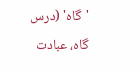'گاہ' (درس گاہ، عبادت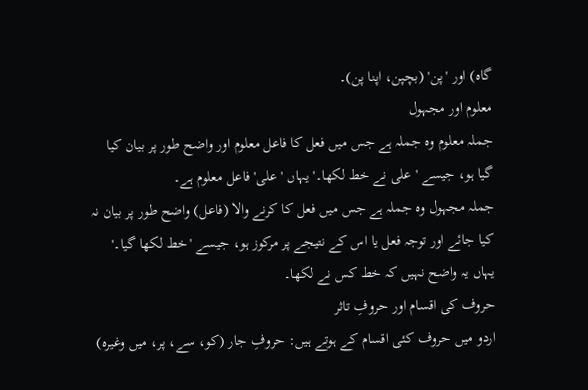گاہ) اور 'پن' (بچپن، اپنا پن)۔
معلوم اور مجہول
جملہ معلوم وہ جملہ ہے جس میں فعل کا فاعل معلوم اور واضح طور پر بیان کیا گیا ہو، جیسے 'علی نے خط لکھا۔' یہاں 'علی' فاعل معلوم ہے۔
جملہ مجہول وہ جملہ ہے جس میں فعل کا کرنے والا (فاعل) واضح طور پر بیان نہ کیا جائے اور توجہ فعل یا اس کے نتیجے پر مرکوز ہو، جیسے 'خط لکھا گیا۔' یہاں یہ واضح نہیں کہ خط کس نے لکھا۔
حروف کی اقسام اور حروفِ تاثر
اردو میں حروف کئی اقسام کے ہوتے ہیں: حروفِ جار (کو، سے، پر، میں وغیرہ)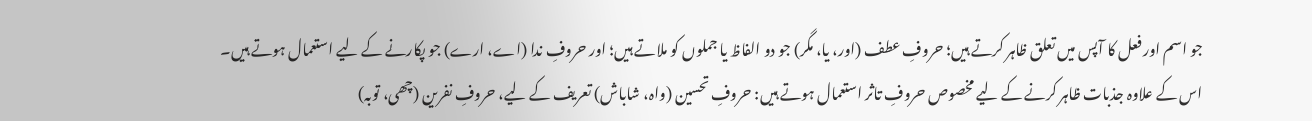جو اسم اور فعل کا آپس میں تعلق ظاہر کرتے ہیں؛ حروفِ عطف (اور، یا، مگر) جو دو الفاظ یا جملوں کو ملاتے ہیں؛ اور حروفِ ندا (اے، ارے) جو پکارنے کے لیے استعمال ہوتے ہیں۔
اس کے علاوہ جذبات ظاہر کرنے کے لیے مخصوص حروفِ تاثر استعمال ہوتے ہیں: حروفِ تحسین (واہ، شاباش) تعریف کے لیے، حروفِ نفرین (چھی، توبہ)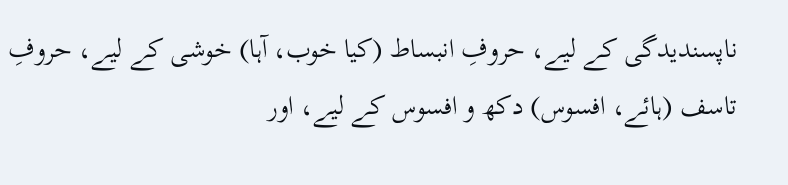ناپسندیدگی کے لیے، حروفِ انبساط (کیا خوب، آہا) خوشی کے لیے، حروفِ تاسف (ہائے، افسوس) دکھ و افسوس کے لیے، اور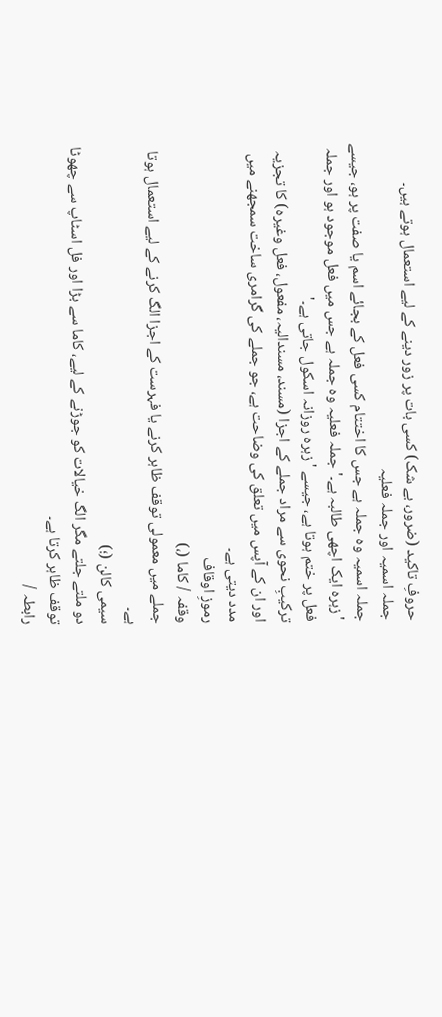حروفِ تاکید (ضرور، بے شک) کسی بات پر زور دینے کے لیے استعمال ہوتے ہیں۔
جملہ اسمیہ اور جملہ فعلیہ
جملہ اسمیہ وہ جملہ ہے جس کا اختتام کسی فعل کے بجائے اسم یا صفت پر ہو، جیسے 'زہرہ ایک اچھی طالبہ ہے۔' جملہ فعلیہ وہ جملہ ہے جس میں فعل موجود ہو اور جملہ فعل پر ختم ہوتا ہے، جیسے 'زہرہ روزانہ اسکول جاتی ہے۔'
ترکیبِ نحوی سے مراد جملے کے اجزا (مسند، مسندالیہ، مفعول، فعل وغیرہ) کا تجزیہ اور ان کے آپس میں تعلق کی وضاحت ہے، جو جملے کی گرامری ساخت سمجھنے میں مدد دیتی ہے۔
رموزِ اوقاف
وقفہ / کاما (،)
جملے میں معمولی توقف ظاہر کرنے یا فہرست کے اجزا الگ کرنے کے لیے استعمال ہوتا ہے۔
سیمی کالن (؛)
دو ملتے جلتے مگر الگ خیالات کو جوڑنے کے لیے، کاما سے بڑا اور فل اسٹاپ سے چھوٹا توقف ظاہر کرتا ہے۔
رابطہ /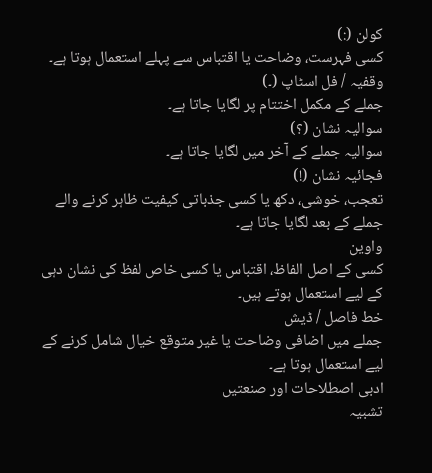کولن (:)
کسی فہرست، وضاحت یا اقتباس سے پہلے استعمال ہوتا ہے۔
وقفیہ / فل اسٹاپ (۔)
جملے کے مکمل اختتام پر لگایا جاتا ہے۔
سوالیہ نشان (؟)
سوالیہ جملے کے آخر میں لگایا جاتا ہے۔
فجائیہ نشان (!)
تعجب، خوشی، دکھ یا کسی جذباتی کیفیت ظاہر کرنے والے جملے کے بعد لگایا جاتا ہے۔
واوین
کسی کے اصل الفاظ، اقتباس یا کسی خاص لفظ کی نشان دہی کے لیے استعمال ہوتے ہیں۔
خط فاصل / ڈیش
جملے میں اضافی وضاحت یا غیر متوقع خیال شامل کرنے کے لیے استعمال ہوتا ہے۔
ادبی اصطلاحات اور صنعتیں
تشبیہ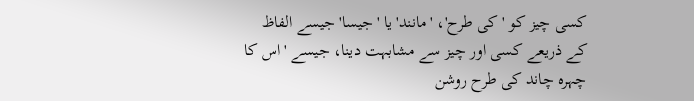کسی چیز کو 'کی طرح'، 'مانند' یا 'جیسا' جیسے الفاظ کے ذریعے کسی اور چیز سے مشابہت دینا، جیسے 'اس کا چہرہ چاند کی طرح روشن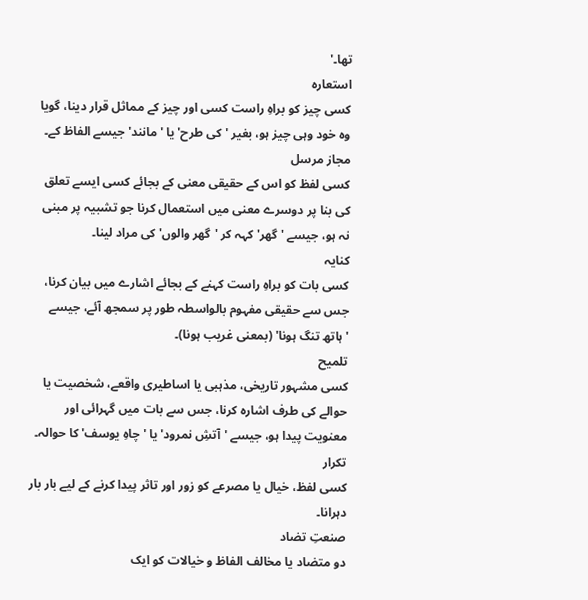تھا۔'
استعارہ
کسی چیز کو براہِ راست کسی اور چیز کے مماثل قرار دینا، گویا وہ خود وہی چیز ہو، بغیر 'کی طرح' یا 'مانند' جیسے الفاظ کے۔
مجاز مرسل
کسی لفظ کو اس کے حقیقی معنی کے بجائے کسی ایسے تعلق کی بنا پر دوسرے معنی میں استعمال کرنا جو تشبیہ پر مبنی نہ ہو، جیسے 'گھر' کہہ کر 'گھر والوں' کی مراد لینا۔
کنایہ
کسی بات کو براہِ راست کہنے کے بجائے اشارے میں بیان کرنا، جس سے حقیقی مفہوم بالواسطہ طور پر سمجھ آئے، جیسے 'ہاتھ تنگ ہونا' (بمعنی غریب ہونا)۔
تلمیح
کسی مشہور تاریخی، مذہبی یا اساطیری واقعے، شخصیت یا حوالے کی طرف اشارہ کرنا، جس سے بات میں گہرائی اور معنویت پیدا ہو، جیسے 'آتشِ نمرود' یا 'چاہِ یوسف' کا حوالہ۔
تکرار
کسی لفظ، خیال یا مصرعے کو زور اور تاثر پیدا کرنے کے لیے بار بار دہرانا۔
صنعتِ تضاد
دو متضاد یا مخالف الفاظ و خیالات کو ایک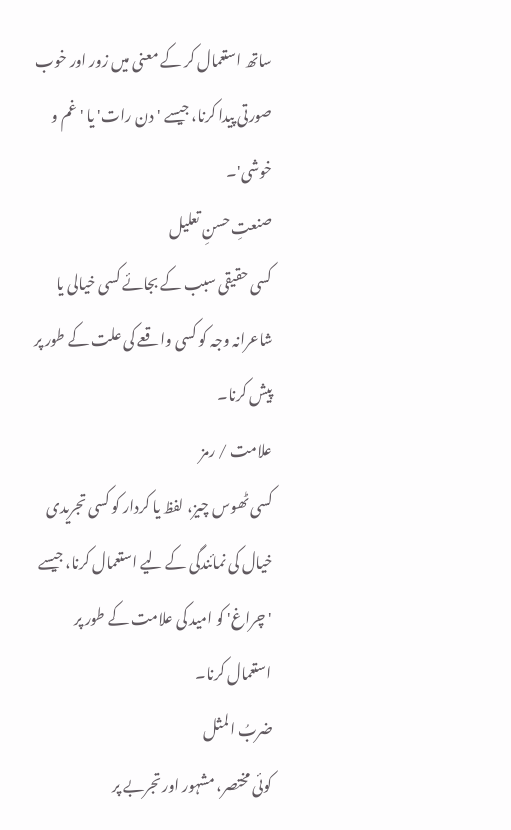ساتھ استعمال کر کے معنی میں زور اور خوب صورتی پیدا کرنا، جیسے 'دن رات' یا 'غم و خوشی'۔
صنعتِ حسنِ تعلیل
کسی حقیقی سبب کے بجائے کسی خیالی یا شاعرانہ وجہ کو کسی واقعے کی علت کے طور پر پیش کرنا۔
علامت / رمز
کسی ٹھوس چیز، لفظ یا کردار کو کسی تجریدی خیال کی نمائندگی کے لیے استعمال کرنا، جیسے 'چراغ' کو امید کی علامت کے طور پر استعمال کرنا۔
ضربُ المثل
کوئی مختصر، مشہور اور تجربے پر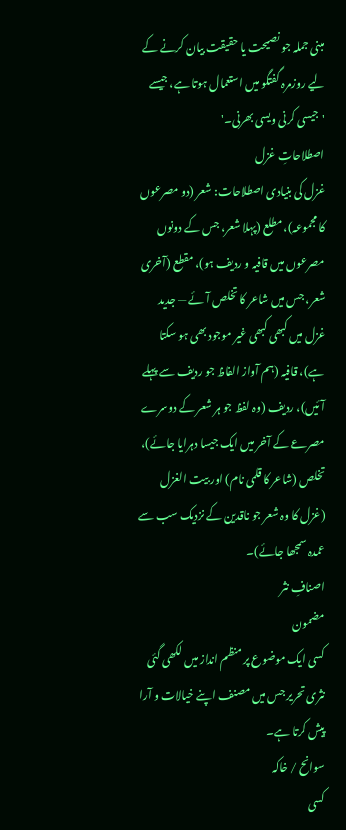مبنی جملہ جو نصیحت یا حقیقت بیان کرنے کے لیے روزمرہ گفتگو میں استعمال ہوتا ہے، جیسے 'جیسی کرنی ویسی بھرنی۔'
اصطلاحاتِ غزل
غزل کی بنیادی اصطلاحات: شعر (دو مصرعوں کا مجموعہ)، مطلع (پہلا شعر، جس کے دونوں مصرعوں میں قافیہ و ردیف ہو)، مقطع (آخری شعر، جس میں شاعر کا تخلص آئے — جدید غزل میں کبھی کبھی غیر موجود بھی ہو سکتا ہے)، قافیہ (ہم آواز الفاظ جو ردیف سے پہلے آئیں)، ردیف (وہ لفظ جو ہر شعر کے دوسرے مصرعے کے آخر میں ایک جیسا دہرایا جائے)، تخلص (شاعر کا قلمی نام) اور بیت الغزل (غزل کا وہ شعر جو ناقدین کے نزدیک سب سے عمدہ سمجھا جائے)۔
اصنافِ نثر
مضمون
کسی ایک موضوع پر منظم انداز میں لکھی گئی نثری تحریر جس میں مصنف اپنے خیالات و آرا پیش کرتا ہے۔
سوانح / خاکہ
کسی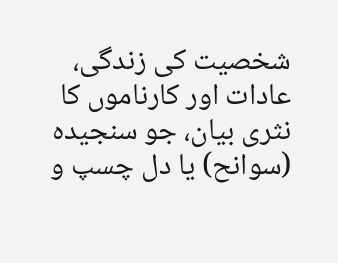شخصیت کی زندگی، عادات اور کارناموں کا نثری بیان، جو سنجیدہ (سوانح) یا دل چسپ و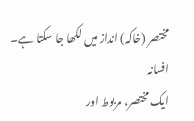مختصر (خاکہ) انداز میں لکھا جا سکتا ہے۔
افسانہ
ایک مختصر، مربوط اور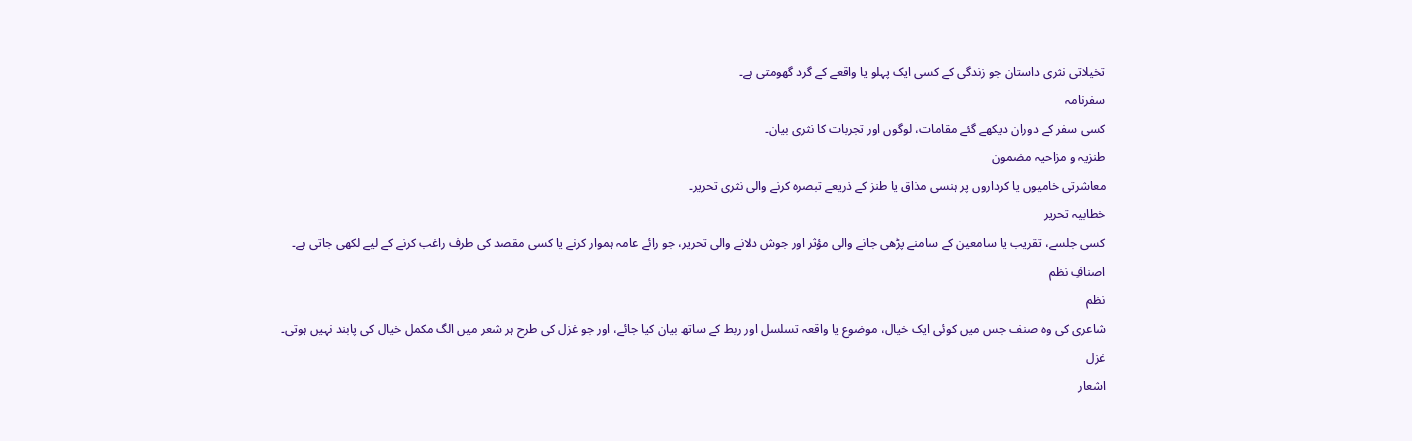تخیلاتی نثری داستان جو زندگی کے کسی ایک پہلو یا واقعے کے گرد گھومتی ہے۔
سفرنامہ
کسی سفر کے دوران دیکھے گئے مقامات، لوگوں اور تجربات کا نثری بیان۔
طنزیہ و مزاحیہ مضمون
معاشرتی خامیوں یا کرداروں پر ہنسی مذاق یا طنز کے ذریعے تبصرہ کرنے والی نثری تحریر۔
خطابیہ تحریر
کسی جلسے، تقریب یا سامعین کے سامنے پڑھی جانے والی مؤثر اور جوش دلانے والی تحریر، جو رائے عامہ ہموار کرنے یا کسی مقصد کی طرف راغب کرنے کے لیے لکھی جاتی ہے۔
اصنافِ نظم
نظم
شاعری کی وہ صنف جس میں کوئی ایک خیال، موضوع یا واقعہ تسلسل اور ربط کے ساتھ بیان کیا جائے، اور جو غزل کی طرح ہر شعر میں الگ مکمل خیال کی پابند نہیں ہوتی۔
غزل
اشعار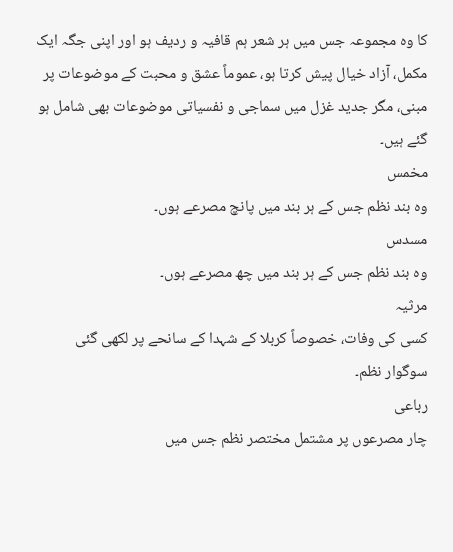کا وہ مجموعہ جس میں ہر شعر ہم قافیہ و ردیف ہو اور اپنی جگہ ایک مکمل، آزاد خیال پیش کرتا ہو، عموماً عشق و محبت کے موضوعات پر مبنی، مگر جدید غزل میں سماجی و نفسیاتی موضوعات بھی شامل ہو گئے ہیں۔
مخمس
وہ بند نظم جس کے ہر بند میں پانچ مصرعے ہوں۔
مسدس
وہ بند نظم جس کے ہر بند میں چھ مصرعے ہوں۔
مرثیہ
کسی کی وفات، خصوصاً کربلا کے شہدا کے سانحے پر لکھی گئی سوگوار نظم۔
رباعی
چار مصرعوں پر مشتمل مختصر نظم جس میں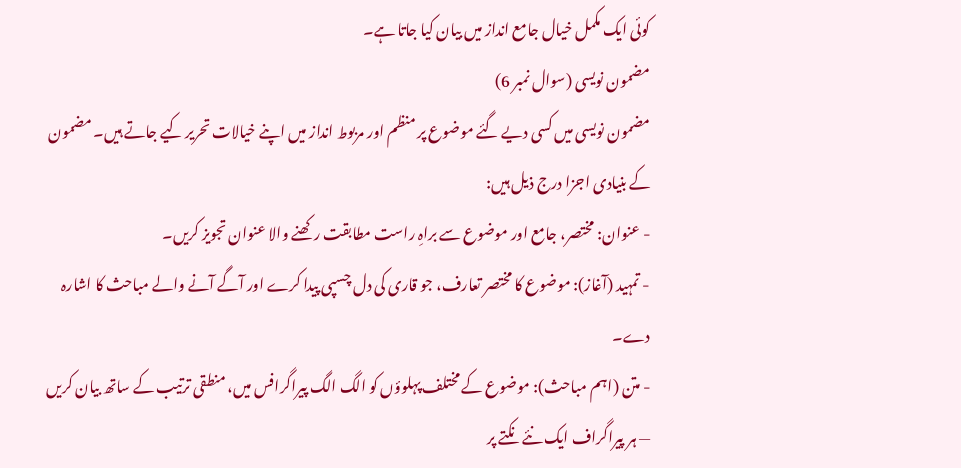کوئی ایک مکمل خیال جامع انداز میں بیان کیا جاتا ہے۔
مضمون نویسی (سوال نمبر 6)
مضمون نویسی میں کسی دیے گئے موضوع پر منظم اور مربوط انداز میں اپنے خیالات تحریر کیے جاتے ہیں۔ مضمون کے بنیادی اجزا درج ذیل ہیں:
- عنوان: مختصر، جامع اور موضوع سے براہِ راست مطابقت رکھنے والا عنوان تجویز کریں۔
- تمہید (آغاز): موضوع کا مختصر تعارف، جو قاری کی دل چسپی پیدا کرے اور آگے آنے والے مباحث کا اشارہ دے۔
- متن (اہم مباحث): موضوع کے مختلف پہلوؤں کو الگ الگ پیراگرافس میں، منطقی ترتیب کے ساتھ بیان کریں — ہر پیراگراف ایک نئے نکتے پر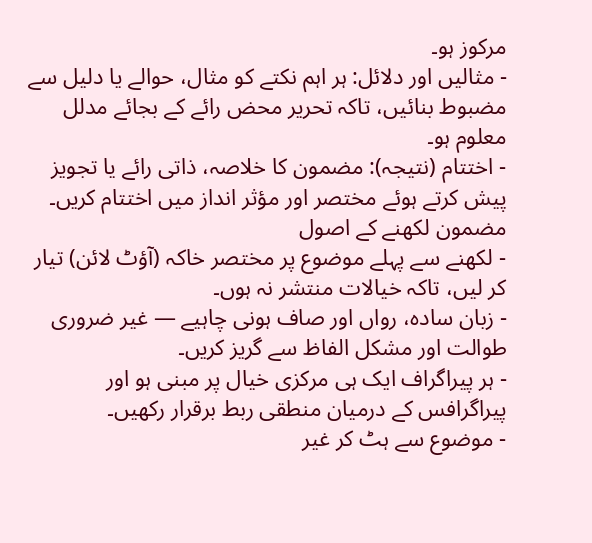مرکوز ہو۔
- مثالیں اور دلائل: ہر اہم نکتے کو مثال، حوالے یا دلیل سے مضبوط بنائیں، تاکہ تحریر محض رائے کے بجائے مدلل معلوم ہو۔
- اختتام (نتیجہ): مضمون کا خلاصہ، ذاتی رائے یا تجویز پیش کرتے ہوئے مختصر اور مؤثر انداز میں اختتام کریں۔
مضمون لکھنے کے اصول
- لکھنے سے پہلے موضوع پر مختصر خاکہ (آؤٹ لائن) تیار کر لیں، تاکہ خیالات منتشر نہ ہوں۔
- زبان سادہ، رواں اور صاف ہونی چاہیے — غیر ضروری طوالت اور مشکل الفاظ سے گریز کریں۔
- ہر پیراگراف ایک ہی مرکزی خیال پر مبنی ہو اور پیراگرافس کے درمیان منطقی ربط برقرار رکھیں۔
- موضوع سے ہٹ کر غیر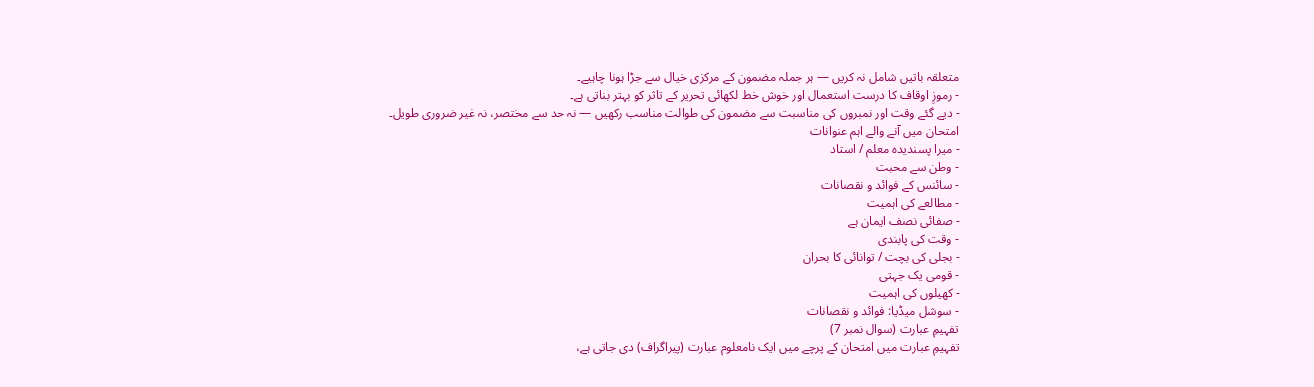متعلقہ باتیں شامل نہ کریں — ہر جملہ مضمون کے مرکزی خیال سے جڑا ہونا چاہیے۔
- رموزِ اوقاف کا درست استعمال اور خوش خط لکھائی تحریر کے تاثر کو بہتر بناتی ہے۔
- دیے گئے وقت اور نمبروں کی مناسبت سے مضمون کی طوالت مناسب رکھیں — نہ حد سے مختصر، نہ غیر ضروری طویل۔
امتحان میں آنے والے اہم عنوانات
- میرا پسندیدہ معلم / استاد
- وطن سے محبت
- سائنس کے فوائد و نقصانات
- مطالعے کی اہمیت
- صفائی نصف ایمان ہے
- وقت کی پابندی
- بجلی کی بچت / توانائی کا بحران
- قومی یک جہتی
- کھیلوں کی اہمیت
- سوشل میڈیا: فوائد و نقصانات
تفہیمِ عبارت (سوال نمبر 7)
تفہیمِ عبارت میں امتحان کے پرچے میں ایک نامعلوم عبارت (پیراگراف) دی جاتی ہے،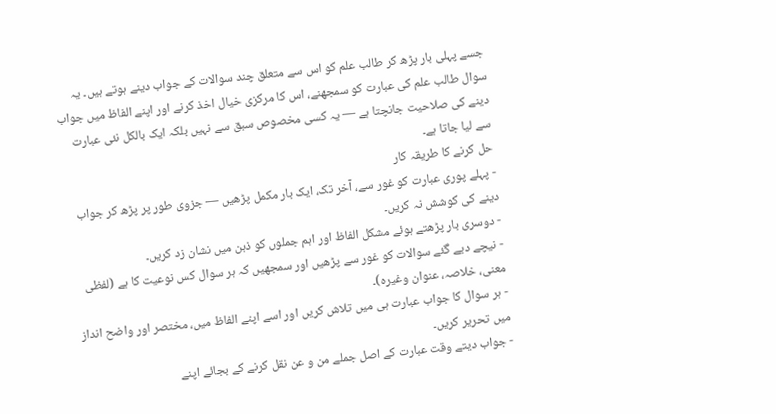جسے پہلی بار پڑھ کر طالب علم کو اس سے متعلق چند سوالات کے جواب دینے ہوتے ہیں۔ یہ سوال طالب علم کی عبارت کو سمجھنے، اس کا مرکزی خیال اخذ کرنے اور اپنے الفاظ میں جواب دینے کی صلاحیت جانچتا ہے — یہ کسی مخصوص سبق سے نہیں بلکہ ایک بالکل نئی عبارت سے لیا جاتا ہے۔
حل کرنے کا طریقہ کار
- پہلے پوری عبارت کو غور سے، آخر تک، ایک بار مکمل پڑھیں — جزوی طور پر پڑھ کر جواب دینے کی کوشش نہ کریں۔
- دوسری بار پڑھتے ہوئے مشکل الفاظ اور اہم جملوں کو ذہن میں نشان زد کریں۔
- نیچے دیے گئے سوالات کو غور سے پڑھیں اور سمجھیں کہ ہر سوال کس نوعیت کا ہے (لفظی معنی، خلاصہ، عنوان وغیرہ)۔
- ہر سوال کا جواب عبارت ہی میں تلاش کریں اور اسے اپنے الفاظ میں، مختصر اور واضح انداز میں تحریر کریں۔
- جواب دیتے وقت عبارت کے اصل جملے من و عن نقل کرنے کے بجائے اپنے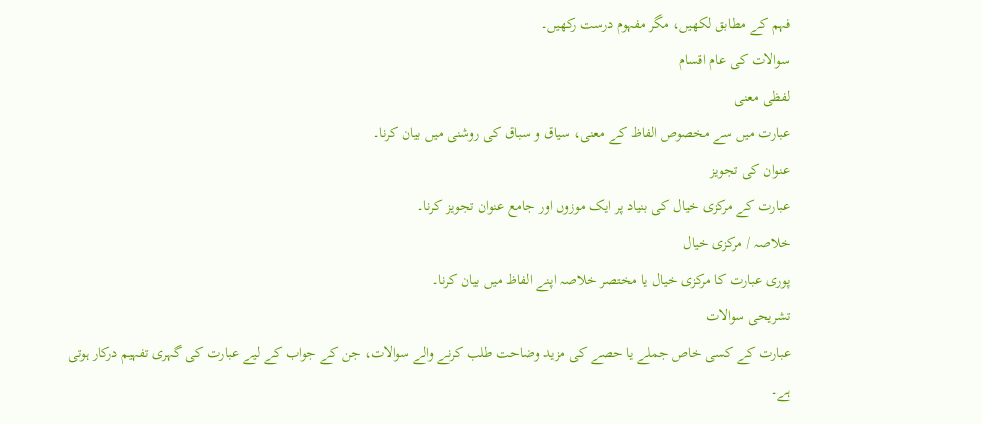فہم کے مطابق لکھیں، مگر مفہوم درست رکھیں۔
سوالات کی عام اقسام
لفظی معنی
عبارت میں سے مخصوص الفاظ کے معنی، سیاق و سباق کی روشنی میں بیان کرنا۔
عنوان کی تجویز
عبارت کے مرکزی خیال کی بنیاد پر ایک موزوں اور جامع عنوان تجویز کرنا۔
خلاصہ / مرکزی خیال
پوری عبارت کا مرکزی خیال یا مختصر خلاصہ اپنے الفاظ میں بیان کرنا۔
تشریحی سوالات
عبارت کے کسی خاص جملے یا حصے کی مزید وضاحت طلب کرنے والے سوالات، جن کے جواب کے لیے عبارت کی گہری تفہیم درکار ہوتی ہے۔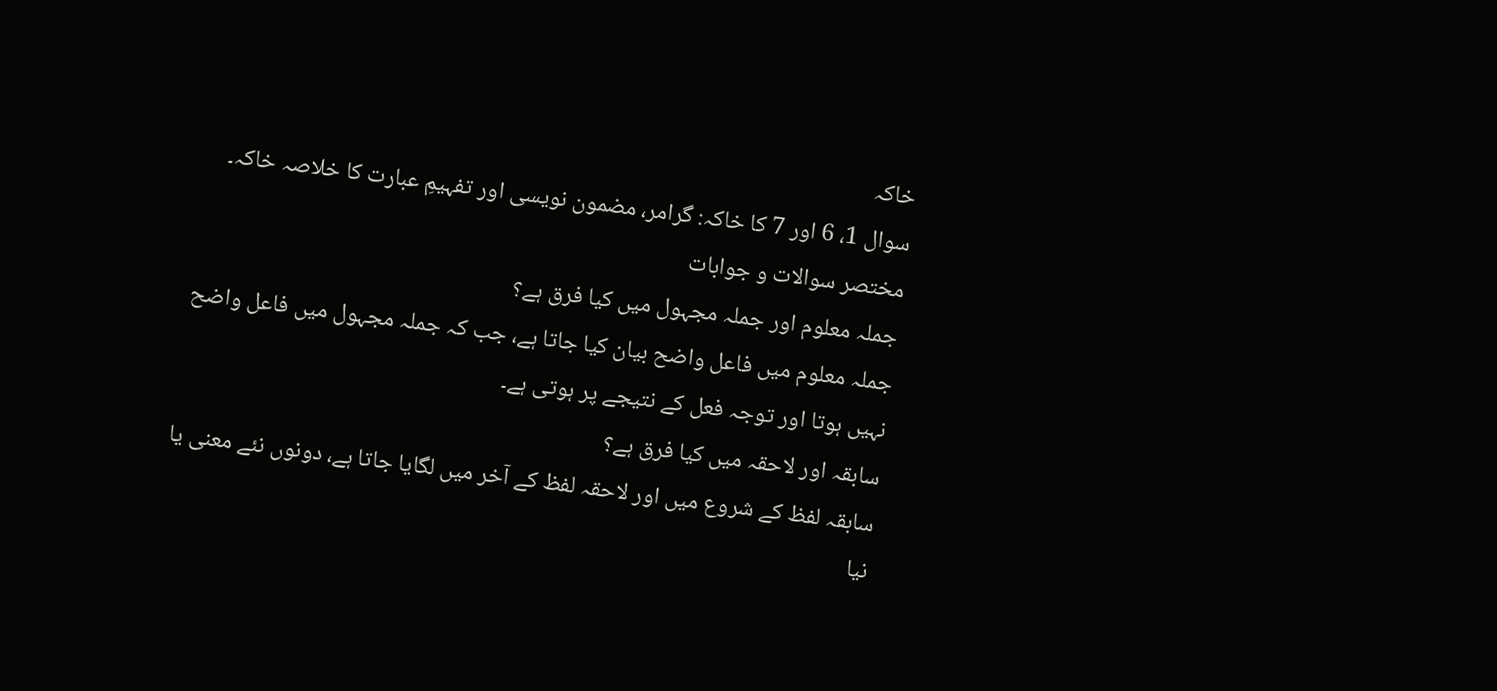خاکہ
سوال 1، 6 اور 7 کا خاکہ: گرامر، مضمون نویسی اور تفہیمِ عبارت کا خلاصہ خاکہ۔
مختصر سوالات و جوابات
جملہ معلوم اور جملہ مجہول میں کیا فرق ہے؟
جملہ معلوم میں فاعل واضح بیان کیا جاتا ہے، جب کہ جملہ مجہول میں فاعل واضح نہیں ہوتا اور توجہ فعل کے نتیجے پر ہوتی ہے۔
سابقہ اور لاحقہ میں کیا فرق ہے؟
سابقہ لفظ کے شروع میں اور لاحقہ لفظ کے آخر میں لگایا جاتا ہے، دونوں نئے معنی یا نیا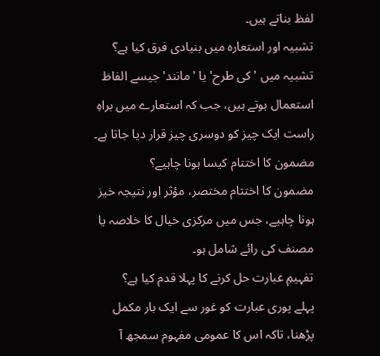لفظ بناتے ہیں۔
تشبیہ اور استعارہ میں بنیادی فرق کیا ہے؟
تشبیہ میں 'کی طرح' یا 'مانند' جیسے الفاظ استعمال ہوتے ہیں، جب کہ استعارے میں براہِ راست ایک چیز کو دوسری چیز قرار دیا جاتا ہے۔
مضمون کا اختتام کیسا ہونا چاہیے؟
مضمون کا اختتام مختصر، مؤثر اور نتیجہ خیز ہونا چاہیے، جس میں مرکزی خیال کا خلاصہ یا مصنف کی رائے شامل ہو۔
تفہیمِ عبارت حل کرنے کا پہلا قدم کیا ہے؟
پہلے پوری عبارت کو غور سے ایک بار مکمل پڑھنا، تاکہ اس کا عمومی مفہوم سمجھ آ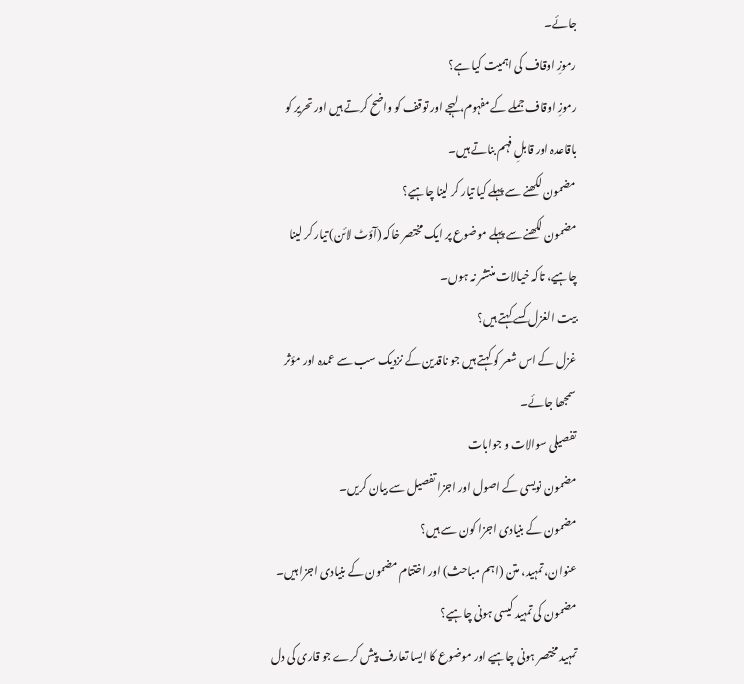جائے۔
رموزِ اوقاف کی اہمیت کیا ہے؟
رموزِ اوقاف جملے کے مفہوم، لہجے اور توقف کو واضح کرتے ہیں اور تحریر کو باقاعدہ اور قابلِ فہم بناتے ہیں۔
مضمون لکھنے سے پہلے کیا تیار کر لینا چاہیے؟
مضمون لکھنے سے پہلے موضوع پر ایک مختصر خاکہ (آؤٹ لائن) تیار کر لینا چاہیے، تاکہ خیالات منتشر نہ ہوں۔
بیت الغزل کسے کہتے ہیں؟
غزل کے اس شعر کو کہتے ہیں جو ناقدین کے نزدیک سب سے عمدہ اور مؤثر سمجھا جائے۔
تفصیلی سوالات و جوابات
مضمون نویسی کے اصول اور اجزا تفصیل سے بیان کریں۔
مضمون کے بنیادی اجزا کون سے ہیں؟
عنوان، تمہید، متن (اہم مباحث) اور اختتام مضمون کے بنیادی اجزا ہیں۔
مضمون کی تمہید کیسی ہونی چاہیے؟
تمہید مختصر ہونی چاہیے اور موضوع کا ایسا تعارف پیش کرے جو قاری کی دل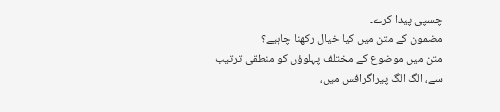چسپی پیدا کرے۔
مضمون کے متن میں کیا خیال رکھنا چاہیے؟
متن میں موضوع کے مختلف پہلوؤں کو منطقی ترتیب سے، الگ الگ پیراگرافس میں،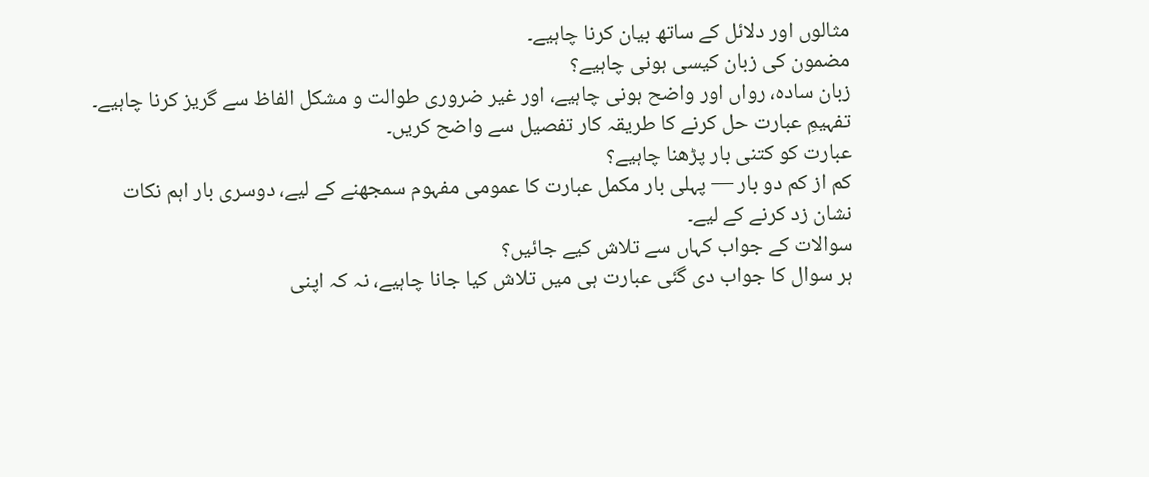مثالوں اور دلائل کے ساتھ بیان کرنا چاہیے۔
مضمون کی زبان کیسی ہونی چاہیے؟
زبان سادہ، رواں اور واضح ہونی چاہیے، اور غیر ضروری طوالت و مشکل الفاظ سے گریز کرنا چاہیے۔
تفہیمِ عبارت حل کرنے کا طریقہ کار تفصیل سے واضح کریں۔
عبارت کو کتنی بار پڑھنا چاہیے؟
کم از کم دو بار — پہلی بار مکمل عبارت کا عمومی مفہوم سمجھنے کے لیے، دوسری بار اہم نکات نشان زد کرنے کے لیے۔
سوالات کے جواب کہاں سے تلاش کیے جائیں؟
ہر سوال کا جواب دی گئی عبارت ہی میں تلاش کیا جانا چاہیے، نہ کہ اپنی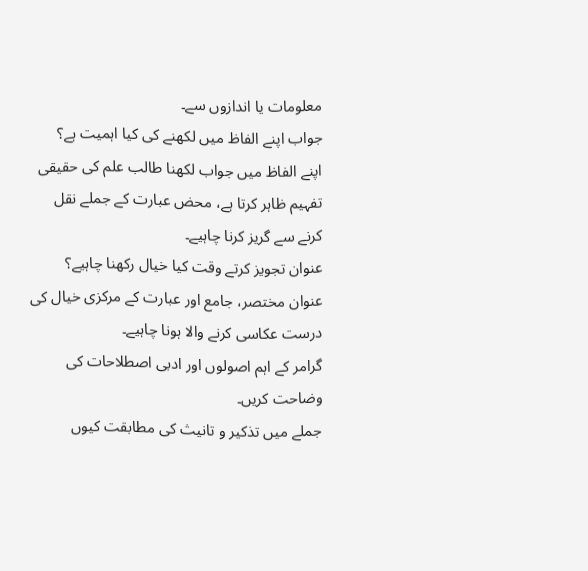معلومات یا اندازوں سے۔
جواب اپنے الفاظ میں لکھنے کی کیا اہمیت ہے؟
اپنے الفاظ میں جواب لکھنا طالب علم کی حقیقی تفہیم ظاہر کرتا ہے، محض عبارت کے جملے نقل کرنے سے گریز کرنا چاہیے۔
عنوان تجویز کرتے وقت کیا خیال رکھنا چاہیے؟
عنوان مختصر، جامع اور عبارت کے مرکزی خیال کی درست عکاسی کرنے والا ہونا چاہیے۔
گرامر کے اہم اصولوں اور ادبی اصطلاحات کی وضاحت کریں۔
جملے میں تذکیر و تانیث کی مطابقت کیوں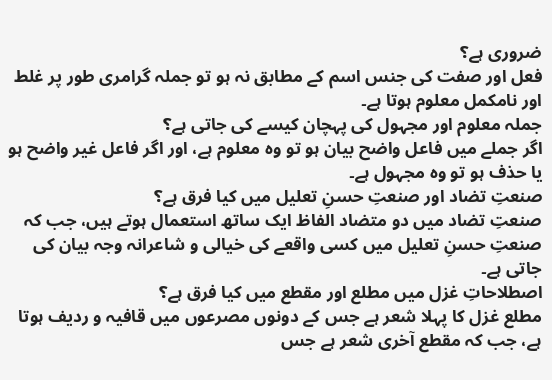ضروری ہے؟
فعل اور صفت کی جنس اسم کے مطابق نہ ہو تو جملہ گرامری طور پر غلط اور نامکمل معلوم ہوتا ہے۔
جملہ معلوم اور مجہول کی پہچان کیسے کی جاتی ہے؟
اگر جملے میں فاعل واضح بیان ہو تو وہ معلوم ہے، اور اگر فاعل غیر واضح ہو یا حذف ہو تو وہ مجہول ہے۔
صنعتِ تضاد اور صنعتِ حسنِ تعلیل میں کیا فرق ہے؟
صنعتِ تضاد میں دو متضاد الفاظ ایک ساتھ استعمال ہوتے ہیں، جب کہ صنعتِ حسنِ تعلیل میں کسی واقعے کی خیالی و شاعرانہ وجہ بیان کی جاتی ہے۔
اصطلاحاتِ غزل میں مطلع اور مقطع میں کیا فرق ہے؟
مطلع غزل کا پہلا شعر ہے جس کے دونوں مصرعوں میں قافیہ و ردیف ہوتا ہے، جب کہ مقطع آخری شعر ہے جس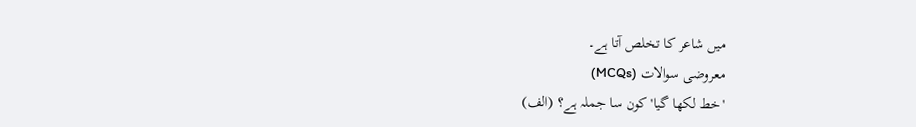میں شاعر کا تخلص آتا ہے۔
معروضی سوالات (MCQs)
'خط لکھا گیا' کون سا جملہ ہے؟ (الف)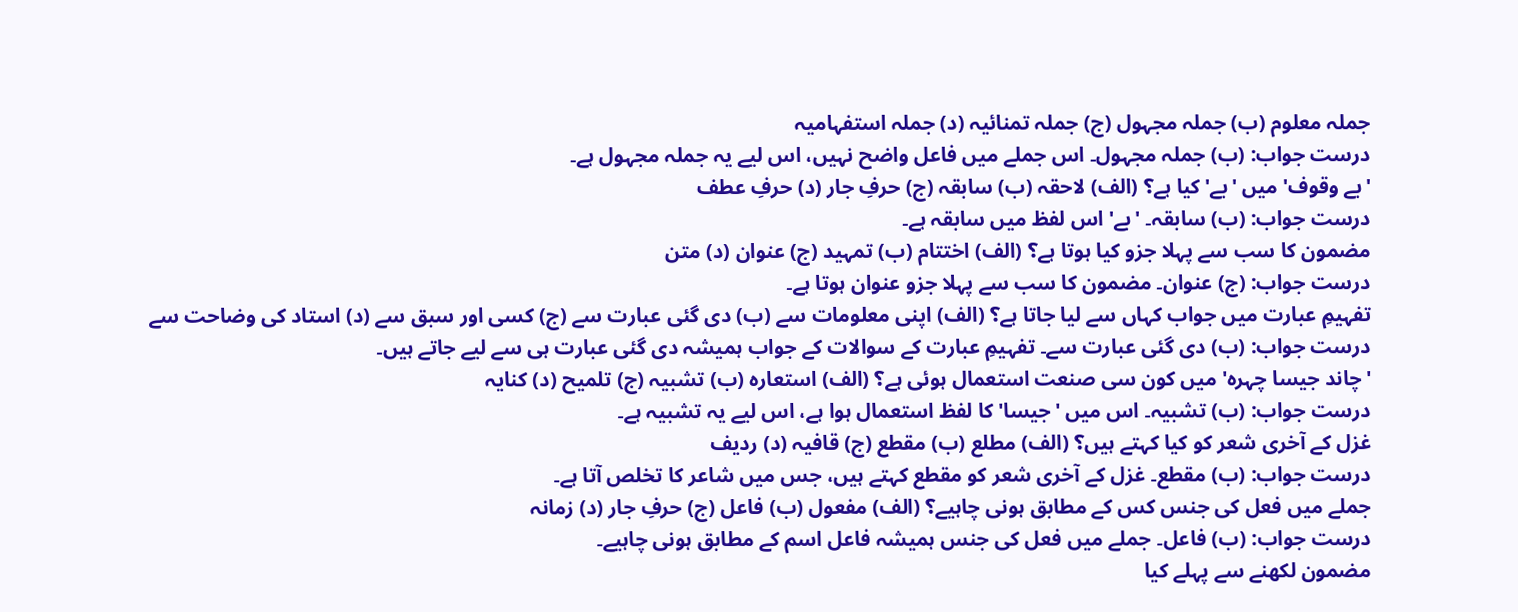جملہ معلوم (ب) جملہ مجہول (ج) جملہ تمنائیہ (د) جملہ استفہامیہ
درست جواب: (ب) جملہ مجہول۔ اس جملے میں فاعل واضح نہیں، اس لیے یہ جملہ مجہول ہے۔
'بے وقوف' میں 'بے' کیا ہے؟ (الف) لاحقہ (ب) سابقہ (ج) حرفِ جار (د) حرفِ عطف
درست جواب: (ب) سابقہ۔ 'بے' اس لفظ میں سابقہ ہے۔
مضمون کا سب سے پہلا جزو کیا ہوتا ہے؟ (الف) اختتام (ب) تمہید (ج) عنوان (د) متن
درست جواب: (ج) عنوان۔ مضمون کا سب سے پہلا جزو عنوان ہوتا ہے۔
تفہیمِ عبارت میں جواب کہاں سے لیا جاتا ہے؟ (الف) اپنی معلومات سے (ب) دی گئی عبارت سے (ج) کسی اور سبق سے (د) استاد کی وضاحت سے
درست جواب: (ب) دی گئی عبارت سے۔ تفہیمِ عبارت کے سوالات کے جواب ہمیشہ دی گئی عبارت ہی سے لیے جاتے ہیں۔
'چاند جیسا چہرہ' میں کون سی صنعت استعمال ہوئی ہے؟ (الف) استعارہ (ب) تشبیہ (ج) تلمیح (د) کنایہ
درست جواب: (ب) تشبیہ۔ اس میں 'جیسا' کا لفظ استعمال ہوا ہے، اس لیے یہ تشبیہ ہے۔
غزل کے آخری شعر کو کیا کہتے ہیں؟ (الف) مطلع (ب) مقطع (ج) قافیہ (د) ردیف
درست جواب: (ب) مقطع۔ غزل کے آخری شعر کو مقطع کہتے ہیں، جس میں شاعر کا تخلص آتا ہے۔
جملے میں فعل کی جنس کس کے مطابق ہونی چاہیے؟ (الف) مفعول (ب) فاعل (ج) حرفِ جار (د) زمانہ
درست جواب: (ب) فاعل۔ جملے میں فعل کی جنس ہمیشہ فاعل اسم کے مطابق ہونی چاہیے۔
مضمون لکھنے سے پہلے کیا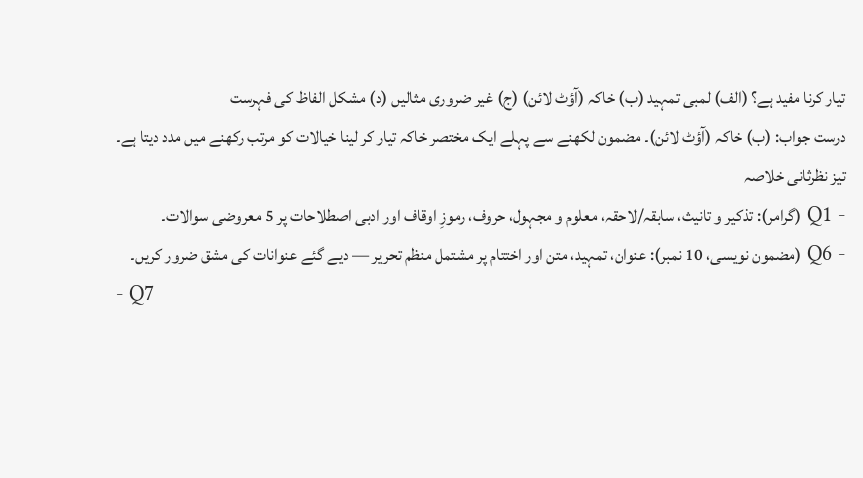تیار کرنا مفید ہے؟ (الف) لمبی تمہید (ب) خاکہ (آؤٹ لائن) (ج) غیر ضروری مثالیں (د) مشکل الفاظ کی فہرست
درست جواب: (ب) خاکہ (آؤٹ لائن)۔ مضمون لکھنے سے پہلے ایک مختصر خاکہ تیار کر لینا خیالات کو مرتب رکھنے میں مدد دیتا ہے۔
تیز نظرثانی خلاصہ
- Q1 (گرامر): تذکیر و تانیث، سابقہ/لاحقہ، معلوم و مجہول، حروف، رموزِ اوقاف اور ادبی اصطلاحات پر 5 معروضی سوالات۔
- Q6 (مضمون نویسی، 10 نمبر): عنوان، تمہید، متن اور اختتام پر مشتمل منظم تحریر — دیے گئے عنوانات کی مشق ضرور کریں۔
- Q7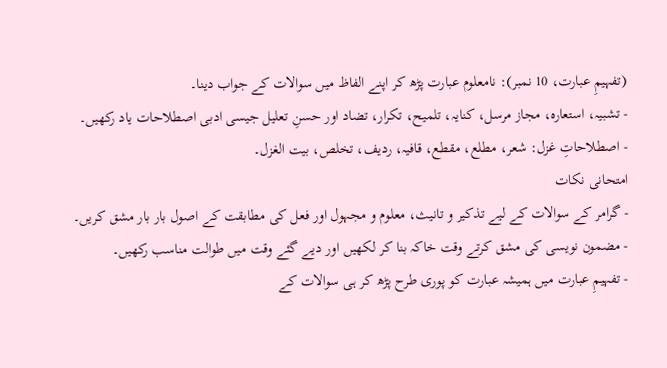(تفہیمِ عبارت، 10 نمبر): نامعلوم عبارت پڑھ کر اپنے الفاظ میں سوالات کے جواب دینا۔
- تشبیہ، استعارہ، مجاز مرسل، کنایہ، تلمیح، تکرار، تضاد اور حسنِ تعلیل جیسی ادبی اصطلاحات یاد رکھیں۔
- اصطلاحاتِ غزل: شعر، مطلع، مقطع، قافیہ، ردیف، تخلص، بیت الغزل۔
امتحانی نکات
- گرامر کے سوالات کے لیے تذکیر و تانیث، معلوم و مجہول اور فعل کی مطابقت کے اصول بار بار مشق کریں۔
- مضمون نویسی کی مشق کرتے وقت خاکہ بنا کر لکھیں اور دیے گئے وقت میں طوالت مناسب رکھیں۔
- تفہیمِ عبارت میں ہمیشہ عبارت کو پوری طرح پڑھ کر ہی سوالات کے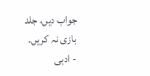جواب دیں، جلد بازی نہ کریں۔
- ادبی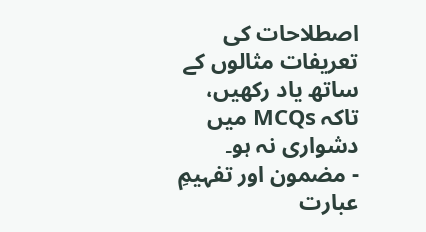اصطلاحات کی تعریفات مثالوں کے ساتھ یاد رکھیں، تاکہ MCQs میں دشواری نہ ہو۔
- مضمون اور تفہیمِ عبارت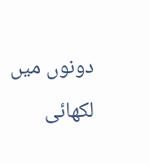دونوں میں لکھائی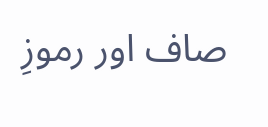صاف اور رموزِ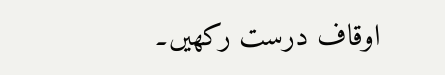اوقاف درست رکھیں۔